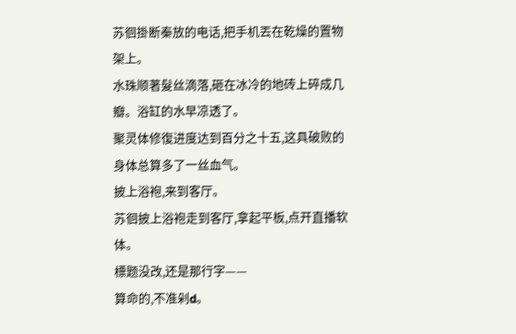苏徊掛断秦放的电话,把手机丟在乾燥的置物架上。
水珠顺著髮丝滴落,砸在冰冷的地砖上碎成几瓣。浴缸的水早凉透了。
聚灵体修復进度达到百分之十五,这具破败的身体总算多了一丝血气。
披上浴袍,来到客厅。
苏徊披上浴袍走到客厅,拿起平板,点开直播软体。
標题没改,还是那行字——
算命的,不准剁d。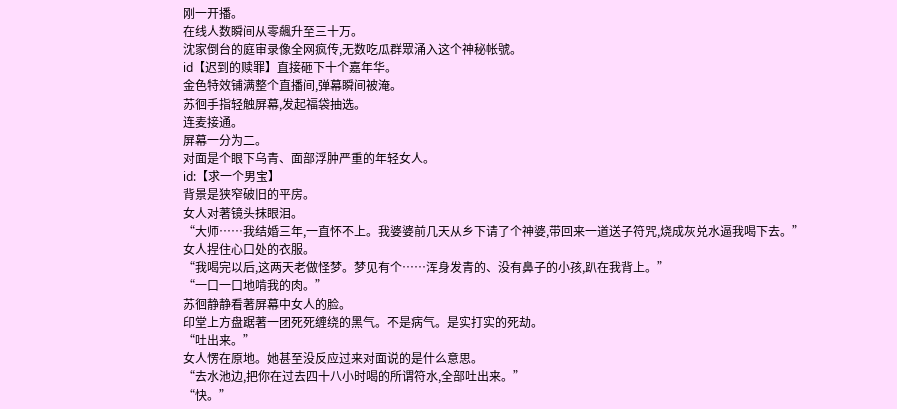刚一开播。
在线人数瞬间从零飆升至三十万。
沈家倒台的庭审录像全网疯传,无数吃瓜群眾涌入这个神秘帐號。
id【迟到的赎罪】直接砸下十个嘉年华。
金色特效铺满整个直播间,弹幕瞬间被淹。
苏徊手指轻触屏幕,发起福袋抽选。
连麦接通。
屏幕一分为二。
对面是个眼下乌青、面部浮肿严重的年轻女人。
id:【求一个男宝】
背景是狭窄破旧的平房。
女人对著镜头抹眼泪。
“大师……我结婚三年,一直怀不上。我婆婆前几天从乡下请了个神婆,带回来一道送子符咒,烧成灰兑水逼我喝下去。”
女人捏住心口处的衣服。
“我喝完以后,这两天老做怪梦。梦见有个……浑身发青的、没有鼻子的小孩,趴在我背上。”
“一口一口地啃我的肉。”
苏徊静静看著屏幕中女人的脸。
印堂上方盘踞著一团死死缠绕的黑气。不是病气。是实打实的死劫。
“吐出来。”
女人愣在原地。她甚至没反应过来对面说的是什么意思。
“去水池边,把你在过去四十八小时喝的所谓符水,全部吐出来。”
“快。”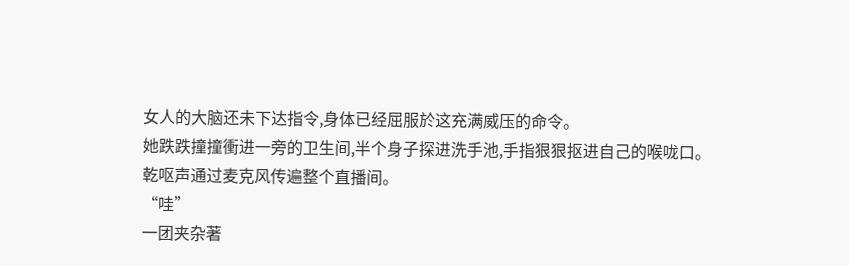女人的大脑还未下达指令,身体已经屈服於这充满威压的命令。
她跌跌撞撞衝进一旁的卫生间,半个身子探进洗手池,手指狠狠抠进自己的喉咙口。
乾呕声通过麦克风传遍整个直播间。
“哇”
一团夹杂著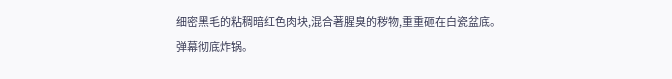细密黑毛的粘稠暗红色肉块,混合著腥臭的秽物,重重砸在白瓷盆底。
弹幕彻底炸锅。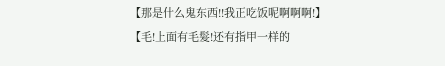【那是什么鬼东西!!我正吃饭呢啊啊啊!】
【毛!上面有毛髮!还有指甲一样的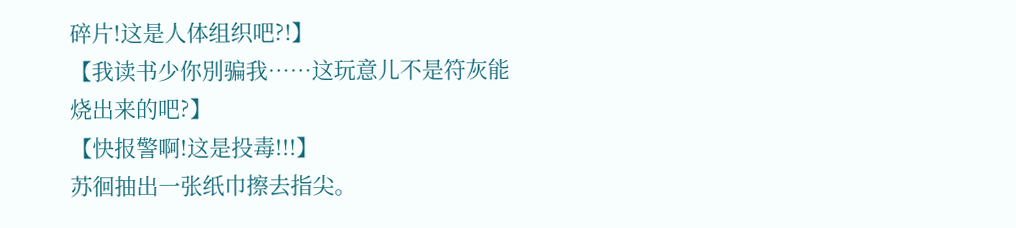碎片!这是人体组织吧?!】
【我读书少你別骗我……这玩意儿不是符灰能烧出来的吧?】
【快报警啊!这是投毒!!!】
苏徊抽出一张纸巾擦去指尖。